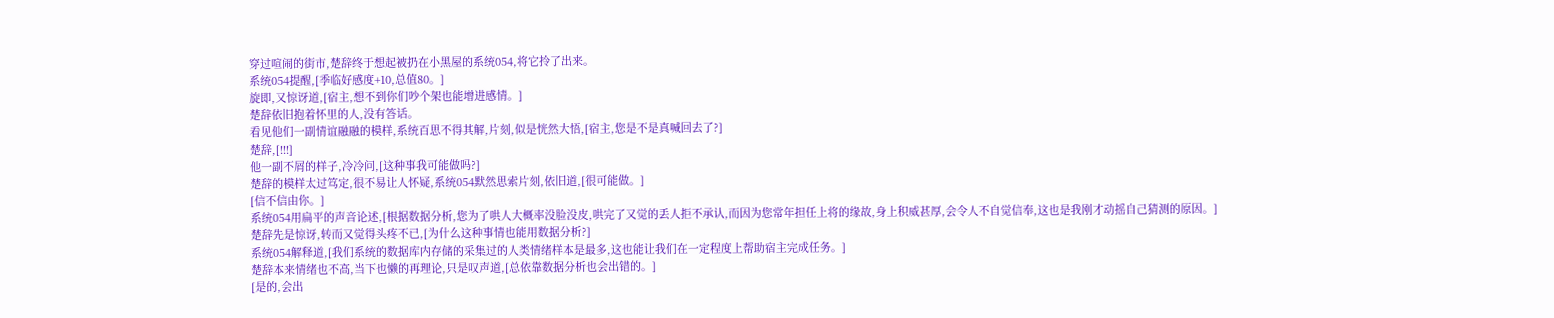穿过喧闹的街市,楚辞终于想起被扔在小黑屋的系统054,将它拎了出来。
系统054提醒,[季临好感度+10,总值80。]
旋即,又惊讶道,[宿主,想不到你们吵个架也能增进感情。]
楚辞依旧抱着怀里的人,没有答话。
看见他们一副情谊融融的模样,系统百思不得其解,片刻,似是恍然大悟,[宿主,您是不是真喊回去了?]
楚辞,[!!!]
他一副不屑的样子,冷冷问,[这种事我可能做吗?]
楚辞的模样太过笃定,很不易让人怀疑,系统054默然思索片刻,依旧道,[很可能做。]
[信不信由你。]
系统054用扁平的声音论述,[根据数据分析,您为了哄人大概率没脸没皮,哄完了又觉的丢人拒不承认,而因为您常年担任上将的缘故,身上积威甚厚,会令人不自觉信奉,这也是我刚才动摇自己猜测的原因。]
楚辞先是惊讶,转而又觉得头疼不已,[为什么这种事情也能用数据分析?]
系统054解释道,[我们系统的数据库内存储的采集过的人类情绪样本是最多,这也能让我们在一定程度上帮助宿主完成任务。]
楚辞本来情绪也不高,当下也懒的再理论,只是叹声道,[总依靠数据分析也会出错的。]
[是的,会出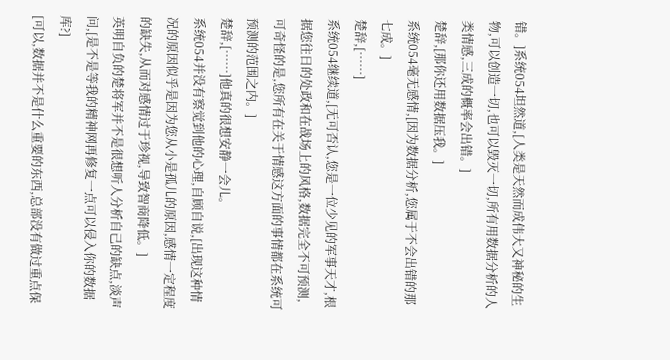错。]系统054坦然道,[人类是天然而成伟大又神秘的生物,可以创造一切,也可以毁灭一切,所有用数据分析的人类情感,三成的概率会出错。]
楚辞,[那你还用数据压我。]
系统054毫无感情,[因为数据分析,您属于不会出错的那七成。]
楚辞,[……]
系统054继续道,[无可否认,您是一位少见的军事天才,根据您往日的处政和在战场上的风格,数据完全不可预测,可奇怪的是,您所有在关于情感这方面的事情都在系统可预测的范围之内。]
楚辞,[……]他真的很想安静一会儿。
系统054并没有察觉到他的心理,自顾自说,[出现这种情况的原因似乎是因为您从小是孤儿的原因,感情一定程度的缺失,从而对感情过于珍视,导致智商降低。]
英明自负的楚将军并不是很想听人分析自己的缺点,淡声问,[是不是等我的精神网再修复一点可以侵入你的数据库?]
[可以,数据并不是什么重要的东西,总部没有做过重点保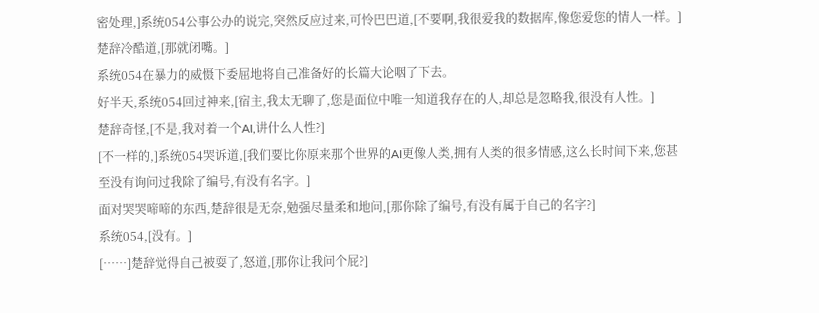密处理,]系统054公事公办的说完,突然反应过来,可怜巴巴道,[不要啊,我很爱我的数据库,像您爱您的情人一样。]
楚辞冷酷道,[那就闭嘴。]
系统054在暴力的威慑下委屈地将自己准备好的长篇大论咽了下去。
好半天,系统054回过神来,[宿主,我太无聊了,您是面位中唯一知道我存在的人,却总是忽略我,很没有人性。]
楚辞奇怪,[不是,我对着一个AI,讲什么人性?]
[不一样的,]系统054哭诉道,[我们要比你原来那个世界的AI更像人类,拥有人类的很多情感,这么长时间下来,您甚至没有询问过我除了编号,有没有名字。]
面对哭哭啼啼的东西,楚辞很是无奈,勉强尽量柔和地问,[那你除了编号,有没有属于自己的名字?]
系统054,[没有。]
[……]楚辞觉得自己被耍了,怒道,[那你让我问个屁?]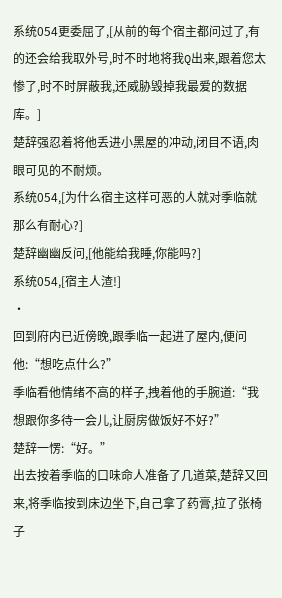系统054更委屈了,[从前的每个宿主都问过了,有的还会给我取外号,时不时地将我Q出来,跟着您太惨了,时不时屏蔽我,还威胁毁掉我最爱的数据库。]
楚辞强忍着将他丢进小黑屋的冲动,闭目不语,肉眼可见的不耐烦。
系统054,[为什么宿主这样可恶的人就对季临就那么有耐心?]
楚辞幽幽反问,[他能给我睡,你能吗?]
系统054,[宿主人渣!]
·
回到府内已近傍晚,跟季临一起进了屋内,便问他:“想吃点什么?”
季临看他情绪不高的样子,拽着他的手腕道:“我想跟你多待一会儿,让厨房做饭好不好?”
楚辞一愣:“好。”
出去按着季临的口味命人准备了几道菜,楚辞又回来,将季临按到床边坐下,自己拿了药膏,拉了张椅子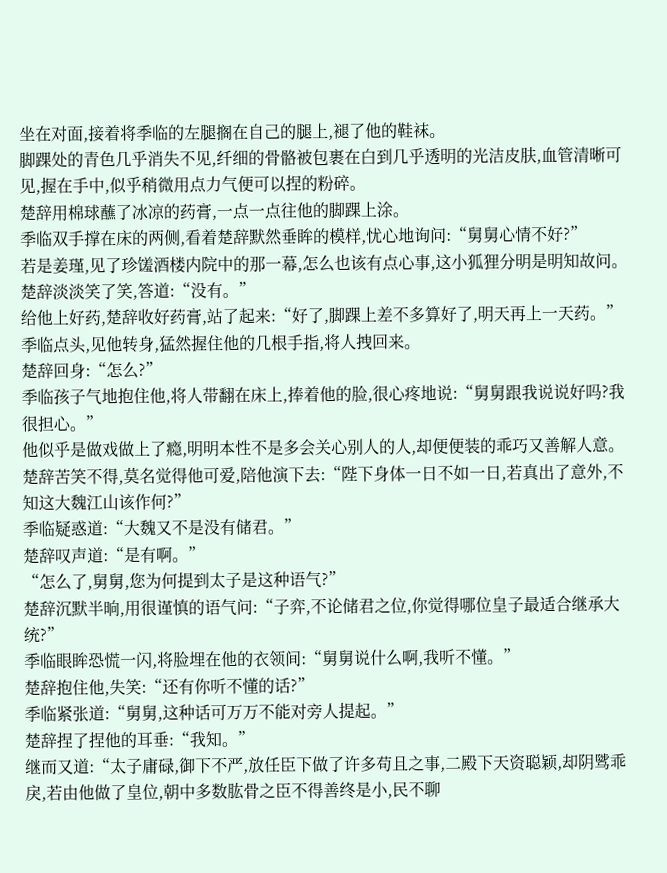坐在对面,接着将季临的左腿搁在自己的腿上,褪了他的鞋袜。
脚踝处的青色几乎消失不见,纤细的骨骼被包裹在白到几乎透明的光洁皮肤,血管清晰可见,握在手中,似乎稍微用点力气便可以捏的粉碎。
楚辞用棉球蘸了冰凉的药膏,一点一点往他的脚踝上涂。
季临双手撑在床的两侧,看着楚辞默然垂眸的模样,忧心地询问:“舅舅心情不好?”
若是姜瑾,见了珍馐酒楼内院中的那一幕,怎么也该有点心事,这小狐狸分明是明知故问。
楚辞淡淡笑了笑,答道:“没有。”
给他上好药,楚辞收好药膏,站了起来:“好了,脚踝上差不多算好了,明天再上一天药。”
季临点头,见他转身,猛然握住他的几根手指,将人拽回来。
楚辞回身:“怎么?”
季临孩子气地抱住他,将人带翻在床上,捧着他的脸,很心疼地说:“舅舅跟我说说好吗?我很担心。”
他似乎是做戏做上了瘾,明明本性不是多会关心别人的人,却便便装的乖巧又善解人意。
楚辞苦笑不得,莫名觉得他可爱,陪他演下去:“陛下身体一日不如一日,若真出了意外,不知这大魏江山该作何?”
季临疑惑道:“大魏又不是没有储君。”
楚辞叹声道:“是有啊。”
“怎么了,舅舅,您为何提到太子是这种语气?”
楚辞沉默半晌,用很谨慎的语气问:“子弈,不论储君之位,你觉得哪位皇子最适合继承大统?”
季临眼眸恐慌一闪,将脸埋在他的衣领间:“舅舅说什么啊,我听不懂。”
楚辞抱住他,失笑:“还有你听不懂的话?”
季临紧张道:“舅舅,这种话可万万不能对旁人提起。”
楚辞捏了捏他的耳垂:“我知。”
继而又道:“太子庸碌,御下不严,放任臣下做了许多苟且之事,二殿下天资聪颖,却阴骘乖戾,若由他做了皇位,朝中多数肱骨之臣不得善终是小,民不聊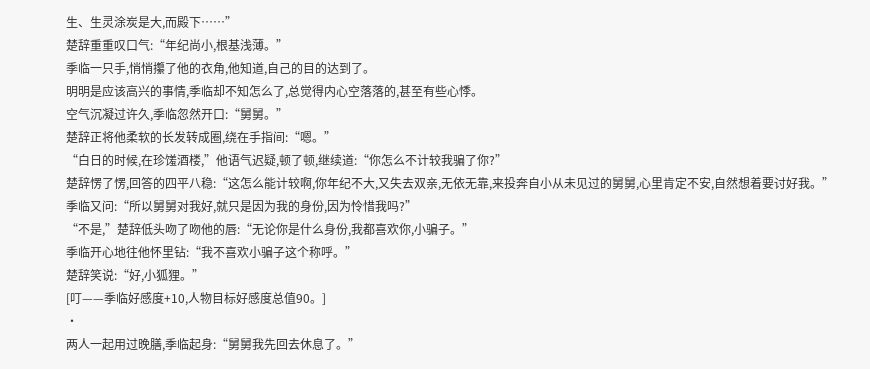生、生灵涂炭是大,而殿下……”
楚辞重重叹口气:“年纪尚小,根基浅薄。”
季临一只手,悄悄攥了他的衣角,他知道,自己的目的达到了。
明明是应该高兴的事情,季临却不知怎么了,总觉得内心空落落的,甚至有些心悸。
空气沉凝过许久,季临忽然开口:“舅舅。”
楚辞正将他柔软的长发转成圈,绕在手指间:“嗯。”
“白日的时候,在珍馐酒楼,”他语气迟疑,顿了顿,继续道:“你怎么不计较我骗了你?”
楚辞愣了愣,回答的四平八稳:“这怎么能计较啊,你年纪不大,又失去双亲,无依无靠,来投奔自小从未见过的舅舅,心里肯定不安,自然想着要讨好我。”
季临又问:“所以舅舅对我好,就只是因为我的身份,因为怜惜我吗?”
“不是,”楚辞低头吻了吻他的唇:“无论你是什么身份,我都喜欢你,小骗子。”
季临开心地往他怀里钻:“我不喜欢小骗子这个称呼。”
楚辞笑说:“好,小狐狸。”
[叮——季临好感度+10,人物目标好感度总值90。]
·
两人一起用过晚膳,季临起身:“舅舅我先回去休息了。”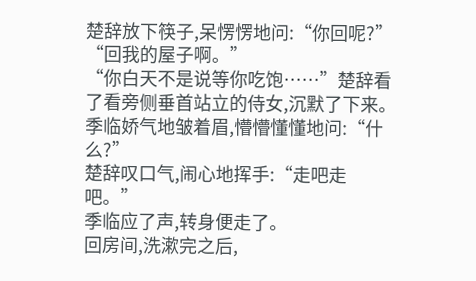楚辞放下筷子,呆愣愣地问:“你回呢?”
“回我的屋子啊。”
“你白天不是说等你吃饱……”楚辞看了看旁侧垂首站立的侍女,沉默了下来。
季临娇气地皱着眉,懵懵懂懂地问:“什么?”
楚辞叹口气,闹心地挥手:“走吧走吧。”
季临应了声,转身便走了。
回房间,洗漱完之后,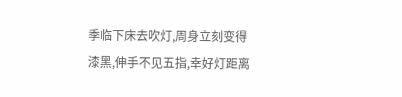季临下床去吹灯,周身立刻变得漆黑,伸手不见五指,幸好灯距离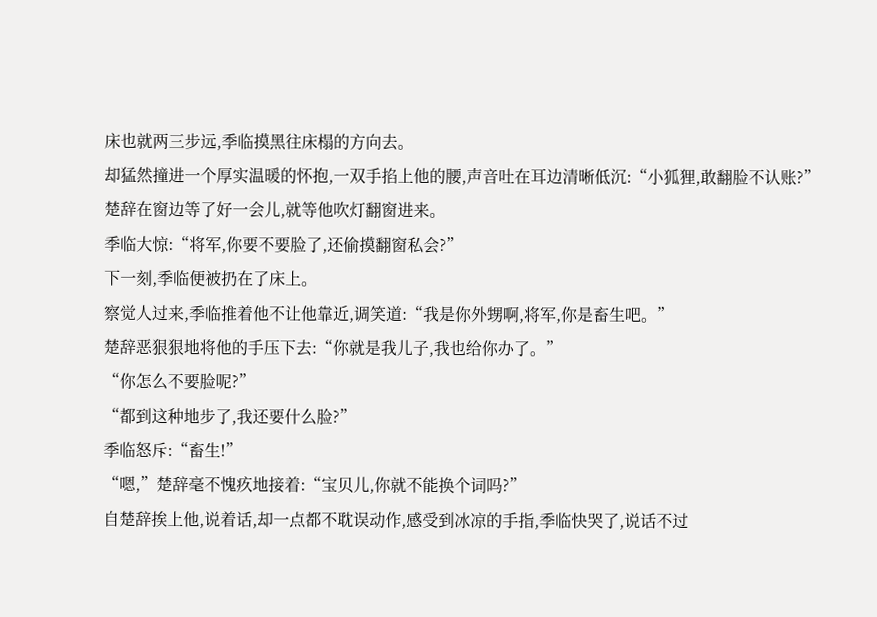床也就两三步远,季临摸黑往床榻的方向去。
却猛然撞进一个厚实温暖的怀抱,一双手掐上他的腰,声音吐在耳边清晰低沉:“小狐狸,敢翻脸不认账?”
楚辞在窗边等了好一会儿,就等他吹灯翻窗进来。
季临大惊:“将军,你要不要脸了,还偷摸翻窗私会?”
下一刻,季临便被扔在了床上。
察觉人过来,季临推着他不让他靠近,调笑道:“我是你外甥啊,将军,你是畜生吧。”
楚辞恶狠狠地将他的手压下去:“你就是我儿子,我也给你办了。”
“你怎么不要脸呢?”
“都到这种地步了,我还要什么脸?”
季临怒斥:“畜生!”
“嗯,”楚辞毫不愧疚地接着:“宝贝儿,你就不能换个词吗?”
自楚辞挨上他,说着话,却一点都不耽误动作,感受到冰凉的手指,季临快哭了,说话不过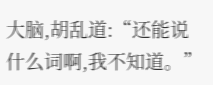大脑,胡乱道:“还能说什么词啊,我不知道。”